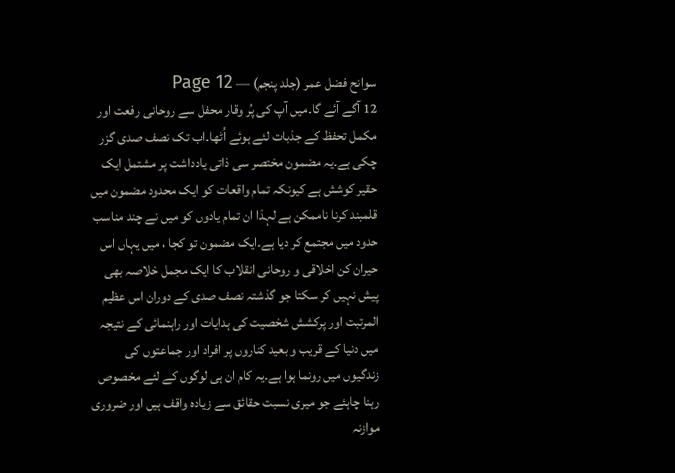سوانح فضل عمر (جلد پنجم) — Page 12
12 آگے آئے گا۔میں آپ کی پُر وقار محفل سے روحانی رفعت اور مکمل تحفظ کے جذبات لئے ہوئے اُٹھا۔اب تک نصف صدی گزر چکی ہے۔یہ مضمون مختصر سی ذاتی یادداشت پر مشتمل ایک حقیر کوشش ہے کیونکہ تمام واقعات کو ایک محدود مضمون میں قلمبند کرنا ناممکن ہے لہذا ان تمام یادوں کو میں نے چند مناسب حدود میں مجتمع کر دیا ہے۔ایک مضمون تو کجا ، میں یہاں اس حیران کن اخلاقی و روحانی انقلاب کا ایک مجمل خلاصہ بھی پیش نہیں کر سکتا جو گذشتہ نصف صدی کے دوران اس عظیم المرتبت اور پرکشش شخصیت کی ہدایات اور راہنمائی کے نتیجہ میں دنیا کے قریب و بعید کناروں پر افراد اور جماعتوں کی زندگیوں میں رونما ہوا ہے۔یہ کام ان ہی لوگوں کے لئے مخصوص رہنا چاہئے جو میری نسبت حقائق سے زیادہ واقف ہیں اور ضروری موازنہ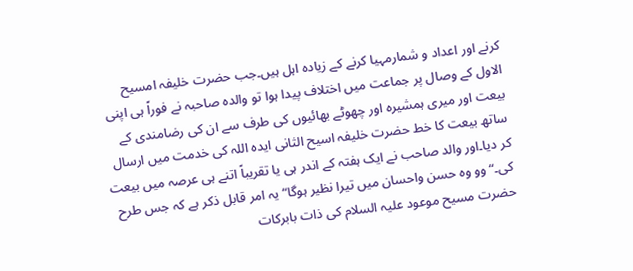کرنے اور اعداد و شمارمہیا کرنے کے زیادہ اہل ہیں۔جب حضرت خلیفہ امسیح الاول کے وصال پر جماعت میں اختلاف پیدا ہوا تو والدہ صاحبہ نے فوراً ہی اپنی بیعت اور میری ہمشیرہ اور چھوٹے بھائیوں کی طرف سے ان کی رضامندی کے ساتھ بیعت کا خط حضرت خلیفہ اسیح الثانی ایدہ اللہ کی خدمت میں ارسال کر دیا۔اور والد صاحب نے ایک ہفتہ کے اندر ہی یا تقریباً اتنے ہی عرصہ میں بیعت کی۔“ وو وہ حسن واحسان میں تیرا نظیر ہوگا“ یہ امر قابل ذکر ہے کہ جس طرح حضرت مسیح موعود علیہ السلام کی ذات بابرکات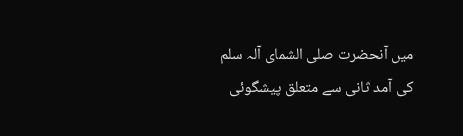میں آنحضرت صلی الشمای آلہ سلم کی آمد ثانی سے متعلق پیشگوئی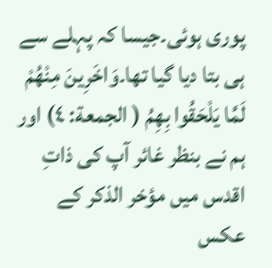پوری ہوئی۔جیسا کہ پہلے سے ہی بتا دیا گیا تھا۔وَاخَرِينَ مِنْهُمْ لَمَّا يَلْحَقُوا بِهِمُ ( الجمعة: ٤) اور ہم نے بنظر غائر آپ کی ذاتِ اقدس میں مؤخر الذکر کے عکس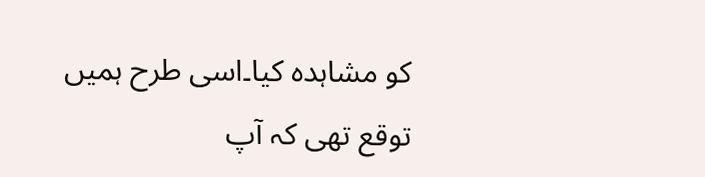کو مشاہدہ کیا۔اسی طرح ہمیں توقع تھی کہ آپ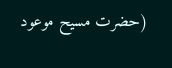(حضرت مسیح موعود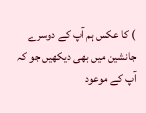) کا عکس ہم آپ کے دوسرے جانشین میں بھی دیکھیں جو کہ آپ کے موعود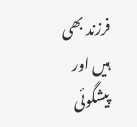فرزند بھی ہیں اور پیشگوئی